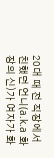20대 때 전 직장에서 친했던 언니(a.k.a 화장의 신)가 여자가 화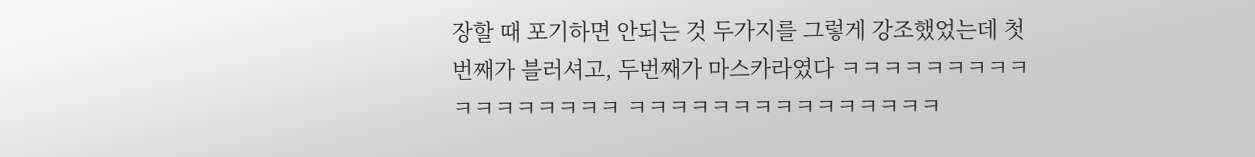장할 때 포기하면 안되는 것 두가지를 그렇게 강조했었는데 첫번째가 블러셔고, 두번째가 마스카라였다 ㅋㅋㅋㅋㅋㅋㅋㅋㅋㅋㅋㅋㅋㅋㅋㅋㅋ ㅋㅋㅋㅋㅋㅋㅋㅋㅋㅋㅋㅋㅋㅋㅋ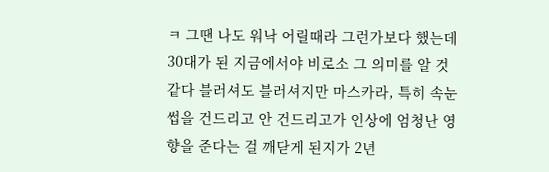ㅋ 그땐 나도 워낙 어릴때라 그런가보다 했는데 30대가 된 지금에서야 비로소 그 의미를 알 것 같다 블러셔도 블러셔지만 마스카라, 특히 속눈썹을 건드리고 안 건드리고가 인상에 엄청난 영향을 준다는 걸 깨닫게 된지가 2년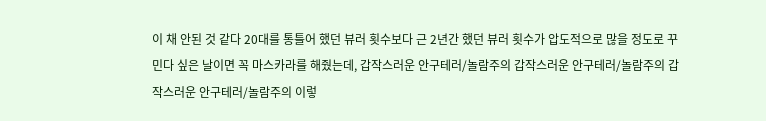이 채 안된 것 같다 20대를 통틀어 했던 뷰러 횟수보다 근 2년간 했던 뷰러 횟수가 압도적으로 많을 정도로 꾸민다 싶은 날이면 꼭 마스카라를 해줬는데, 갑작스러운 안구테러/놀람주의 갑작스러운 안구테러/놀람주의 갑작스러운 안구테러/놀람주의 이렇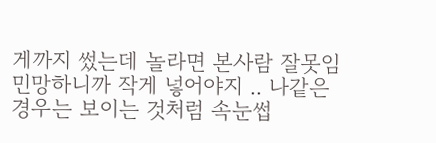게까지 썼는데 놀라면 본사람 잘못임 민망하니까 작게 넣어야지 .. 나같은 경우는 보이는 것처럼 속눈썹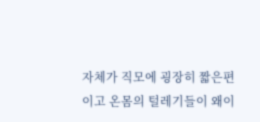자체가 직모에 굉장히 짧은편이고 온몸의 털레기들이 왜이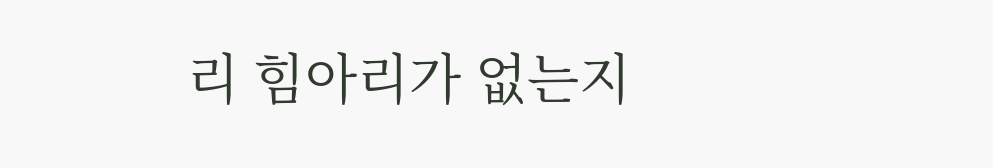리 힘아리가 없는지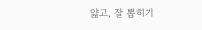얇고, 잘 뽑히기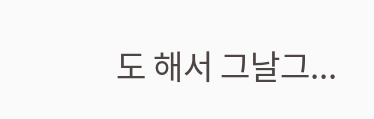도 해서 그날그...